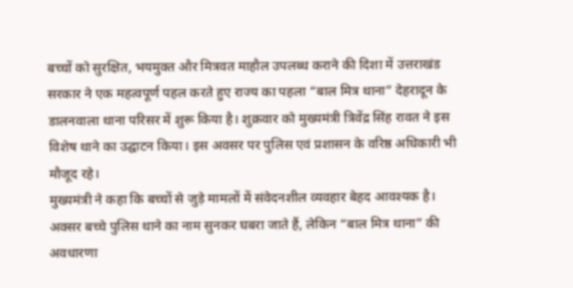बच्चों को सुरक्षित, भयमुक्त और मित्रवत माहौल उपलब्ध कराने की दिशा में उत्तराखंड सरकार ने एक महत्वपूर्ण पहल करते हुए राज्य का पहला “बाल मित्र थाना” देहरादून के डालनवाला थाना परिसर में शुरू किया है। शुक्रवार को मुख्यमंत्री त्रिवेंद्र सिंह रावत ने इस विशेष थाने का उद्घाटन किया। इस अवसर पर पुलिस एवं प्रशासन के वरिष्ठ अधिकारी भी मौजूद रहे।
मुख्यमंत्री ने कहा कि बच्चों से जुड़े मामलों में संवेदनशील व्यवहार बेहद आवश्यक है। अक्सर बच्चे पुलिस थाने का नाम सुनकर घबरा जाते हैं, लेकिन “बाल मित्र थाना” की अवधारणा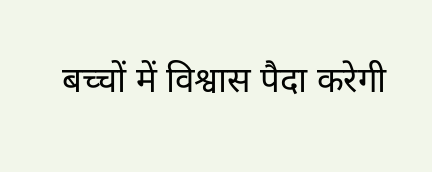बच्चों में विश्वास पैदा करेगी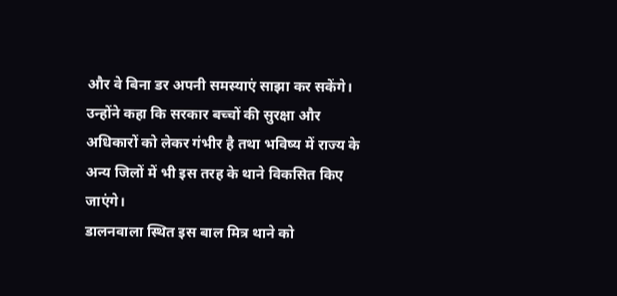और वे बिना डर अपनी समस्याएं साझा कर सकेंगे। उन्होंने कहा कि सरकार बच्चों की सुरक्षा और अधिकारों को लेकर गंभीर है तथा भविष्य में राज्य के अन्य जिलों में भी इस तरह के थाने विकसित किए जाएंगे।
डालनवाला स्थित इस बाल मित्र थाने को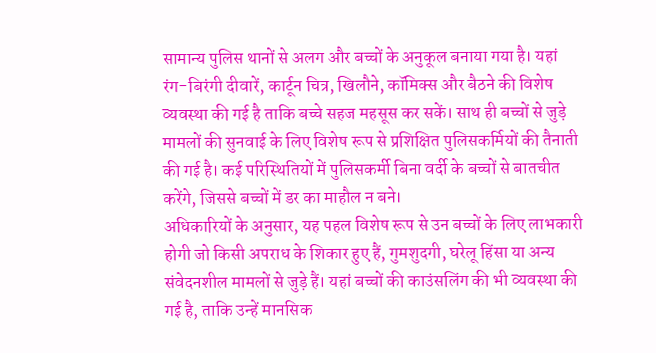सामान्य पुलिस थानों से अलग और बच्चों के अनुकूल बनाया गया है। यहां रंग-बिरंगी दीवारें, कार्टून चित्र, खिलौने, कॉमिक्स और बैठने की विशेष व्यवस्था की गई है ताकि बच्चे सहज महसूस कर सकें। साथ ही बच्चों से जुड़े मामलों की सुनवाई के लिए विशेष रूप से प्रशिक्षित पुलिसकर्मियों की तैनाती की गई है। कई परिस्थितियों में पुलिसकर्मी बिना वर्दी के बच्चों से बातचीत करेंगे, जिससे बच्चों में डर का माहौल न बने।
अधिकारियों के अनुसार, यह पहल विशेष रूप से उन बच्चों के लिए लाभकारी होगी जो किसी अपराध के शिकार हुए हैं, गुमशुदगी, घरेलू हिंसा या अन्य संवेदनशील मामलों से जुड़े हैं। यहां बच्चों की काउंसलिंग की भी व्यवस्था की गई है, ताकि उन्हें मानसिक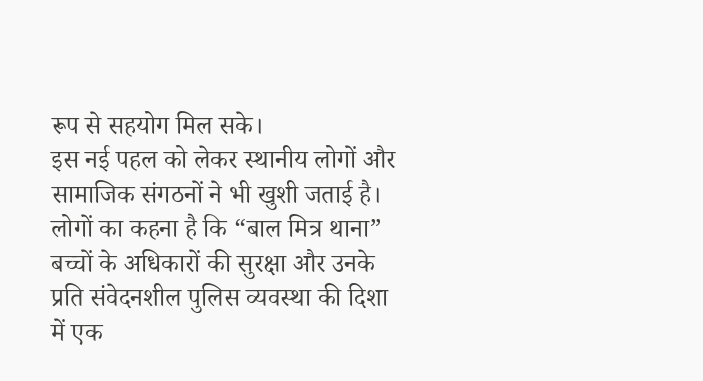रूप से सहयोग मिल सके।
इस नई पहल को लेकर स्थानीय लोगों और सामाजिक संगठनों ने भी खुशी जताई है। लोगों का कहना है कि “बाल मित्र थाना” बच्चों के अधिकारों की सुरक्षा और उनके प्रति संवेदनशील पुलिस व्यवस्था की दिशा में एक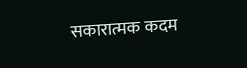सकारात्मक कदम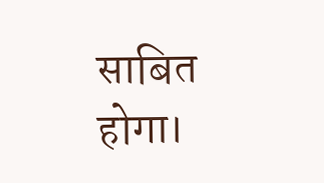साबित होगा।